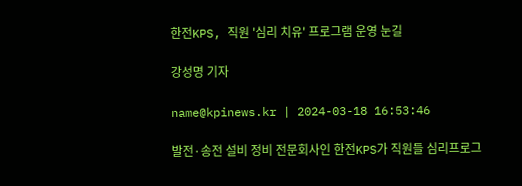한전KPS, 직원 '심리 치유' 프로그램 운영 눈길

강성명 기자

name@kpinews.kr | 2024-03-18 16:53:46

발전·송전 설비 정비 전문회사인 한전KPS가 직원들 심리프로그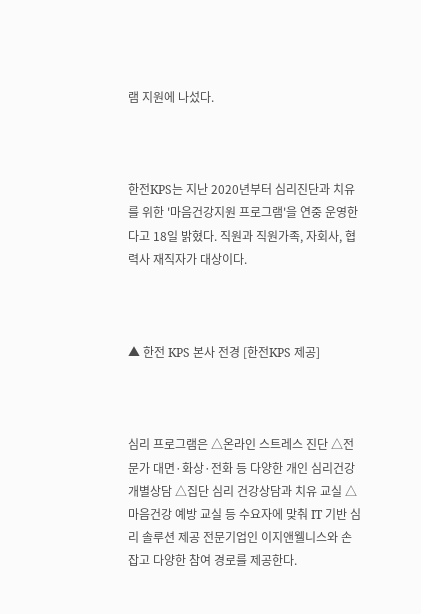램 지원에 나섰다.



한전KPS는 지난 2020년부터 심리진단과 치유를 위한 '마음건강지원 프로그램'을 연중 운영한다고 18일 밝혔다. 직원과 직원가족, 자회사, 협력사 재직자가 대상이다.



▲ 한전 KPS 본사 전경 [한전KPS 제공]



심리 프로그램은 △온라인 스트레스 진단 △전문가 대면·화상·전화 등 다양한 개인 심리건강 개별상담 △집단 심리 건강상담과 치유 교실 △마음건강 예방 교실 등 수요자에 맞춰 IT 기반 심리 솔루션 제공 전문기업인 이지앤웰니스와 손잡고 다양한 참여 경로를 제공한다.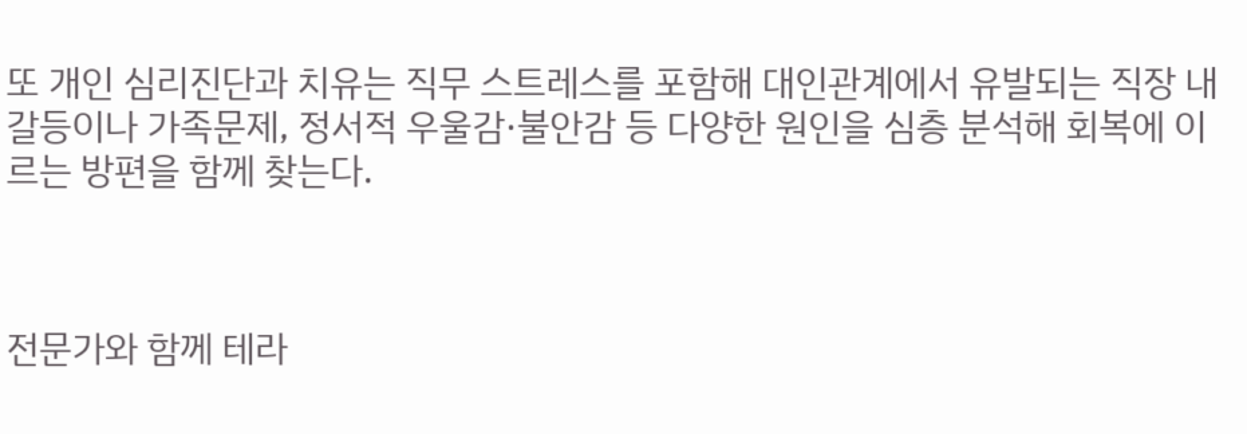또 개인 심리진단과 치유는 직무 스트레스를 포함해 대인관계에서 유발되는 직장 내 갈등이나 가족문제, 정서적 우울감·불안감 등 다양한 원인을 심층 분석해 회복에 이르는 방편을 함께 찾는다.



전문가와 함께 테라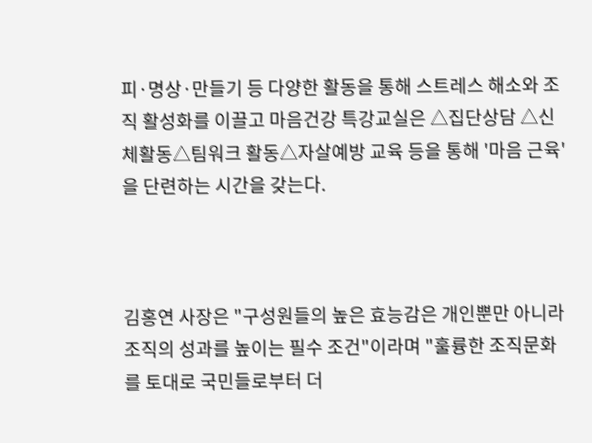피·명상·만들기 등 다양한 활동을 통해 스트레스 해소와 조직 활성화를 이끌고 마음건강 특강교실은 △집단상담 △신체활동△팀워크 활동△자살예방 교육 등을 통해 '마음 근육'을 단련하는 시간을 갖는다.



김홍연 사장은 "구성원들의 높은 효능감은 개인뿐만 아니라 조직의 성과를 높이는 필수 조건"이라며 "훌륭한 조직문화를 토대로 국민들로부터 더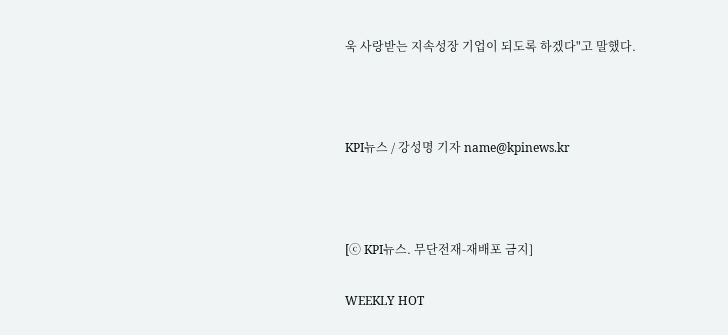욱 사랑받는 지속성장 기업이 되도록 하겠다"고 말했다.



KPI뉴스 / 강성명 기자 name@kpinews.kr



[ⓒ KPI뉴스. 무단전재-재배포 금지]

WEEKLY HOT